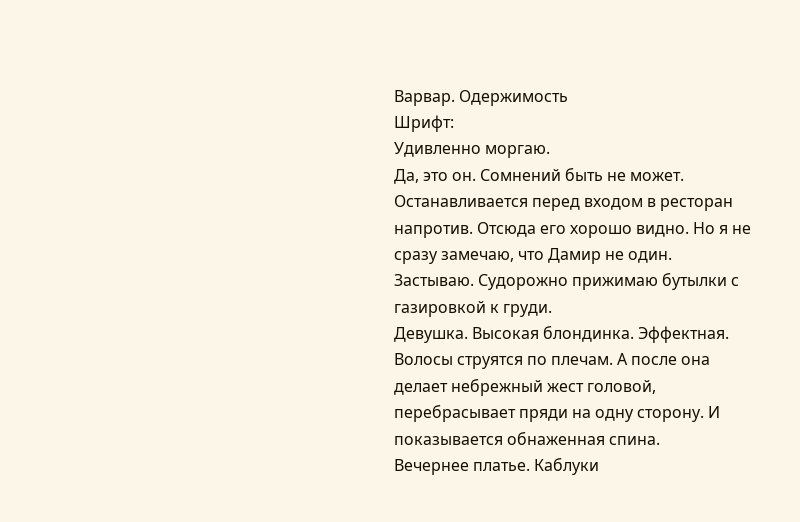Варвар. Одержимость
Шрифт:
Удивленно моргаю.
Да, это он. Сомнений быть не может. Останавливается перед входом в ресторан напротив. Отсюда его хорошо видно. Но я не сразу замечаю, что Дамир не один.
Застываю. Судорожно прижимаю бутылки с газировкой к груди.
Девушка. Высокая блондинка. Эффектная. Волосы струятся по плечам. А после она делает небрежный жест головой, перебрасывает пряди на одну сторону. И показывается обнаженная спина.
Вечернее платье. Каблуки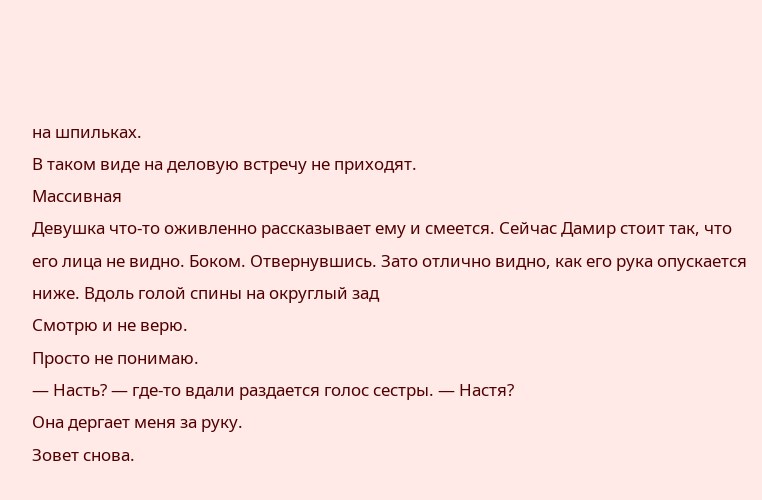на шпильках.
В таком виде на деловую встречу не приходят.
Массивная
Девушка что-то оживленно рассказывает ему и смеется. Сейчас Дамир стоит так, что его лица не видно. Боком. Отвернувшись. Зато отлично видно, как его рука опускается ниже. Вдоль голой спины на округлый зад
Смотрю и не верю.
Просто не понимаю.
— Насть? — где-то вдали раздается голос сестры. — Настя?
Она дергает меня за руку.
Зовет снова.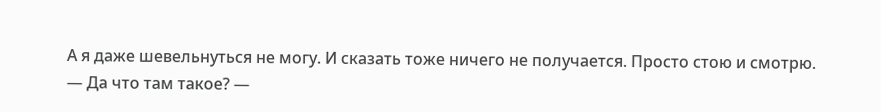А я даже шевельнуться не могу. И сказать тоже ничего не получается. Просто стою и смотрю.
— Да что там такое? —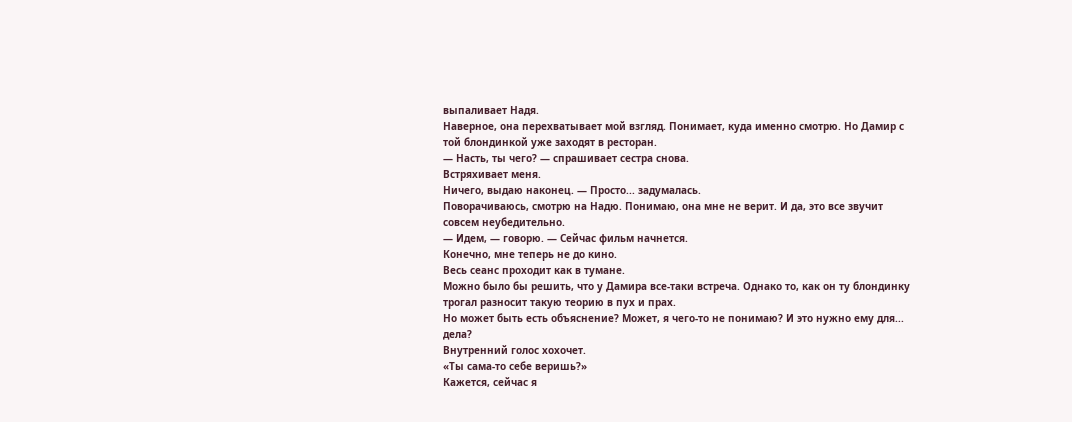выпаливает Надя.
Наверное, она перехватывает мой взгляд. Понимает, куда именно смотрю. Но Дамир с той блондинкой уже заходят в ресторан.
— Насть, ты чего? — спрашивает сестра снова.
Встряхивает меня.
Ничего, выдаю наконец. — Просто... задумалась.
Поворачиваюсь, смотрю на Надю. Понимаю, она мне не верит. И да, это все звучит совсем неубедительно.
— Идем, — говорю. — Сейчас фильм начнется.
Конечно, мне теперь не до кино.
Весь сеанс проходит как в тумане.
Можно было бы решить, что у Дамира все-таки встреча. Однако то, как он ту блондинку трогал разносит такую теорию в пух и прах.
Но может быть есть объяснение? Может, я чего-то не понимаю? И это нужно ему для... дела?
Внутренний голос хохочет.
«Ты сама-то себе веришь?»
Кажется, сейчас я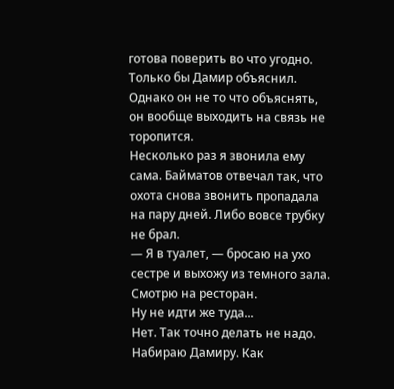готова поверить во что угодно.
Только бы Дамир объяснил.
Однако он не то что объяснять, он вообще выходить на связь не торопится.
Несколько раз я звонила ему сама. Байматов отвечал так, что охота снова звонить пропадала на пару дней. Либо вовсе трубку не брал.
— Я в туалет, — бросаю на ухо сестре и выхожу из темного зала.
Смотрю на ресторан.
Ну не идти же туда...
Нет. Так точно делать не надо.
Набираю Дамиру. Как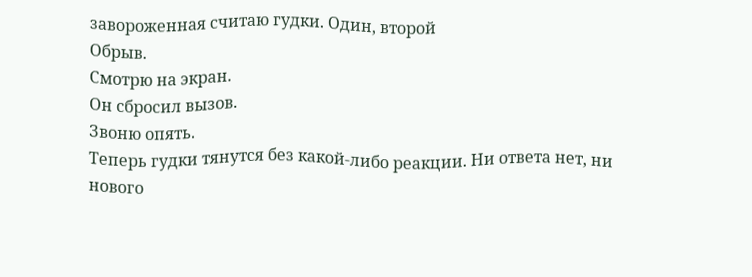завороженная считаю гудки. Один, второй
Обрыв.
Смотрю на экран.
Он сбросил вызов.
Звоню опять.
Теперь гудки тянутся без какой-либо реакции. Ни ответа нет, ни нового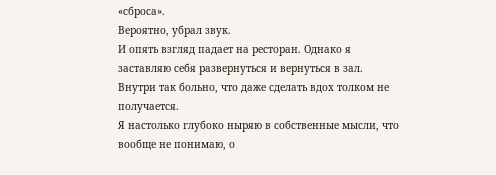«сброса».
Вероятно, убрал звук.
И опять взгляд падает на ресторан. Однако я заставляю себя развернуться и вернуться в зал.
Внутри так больно, что даже сделать вдох толком не получается.
Я настолько глубоко ныряю в собственные мысли, что вообще не понимаю, о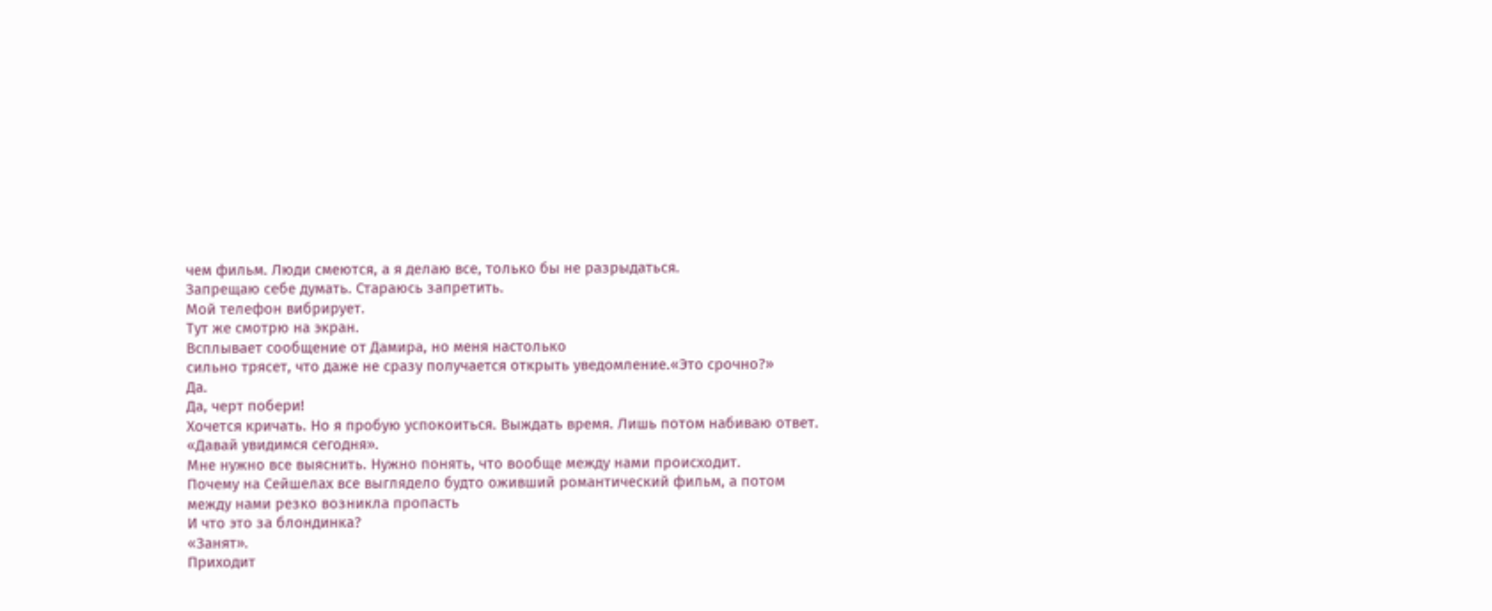чем фильм. Люди смеются, а я делаю все, только бы не разрыдаться.
Запрещаю себе думать. Стараюсь запретить.
Мой телефон вибрирует.
Тут же смотрю на экран.
Всплывает сообщение от Дамира, но меня настолько
сильно трясет, что даже не сразу получается открыть уведомление.«Это срочно?»
Да.
Да, черт побери!
Хочется кричать. Но я пробую успокоиться. Выждать время. Лишь потом набиваю ответ.
«Давай увидимся сегодня».
Мне нужно все выяснить. Нужно понять, что вообще между нами происходит.
Почему на Сейшелах все выглядело будто оживший романтический фильм, а потом между нами резко возникла пропасть
И что это за блондинка?
«Занят».
Приходит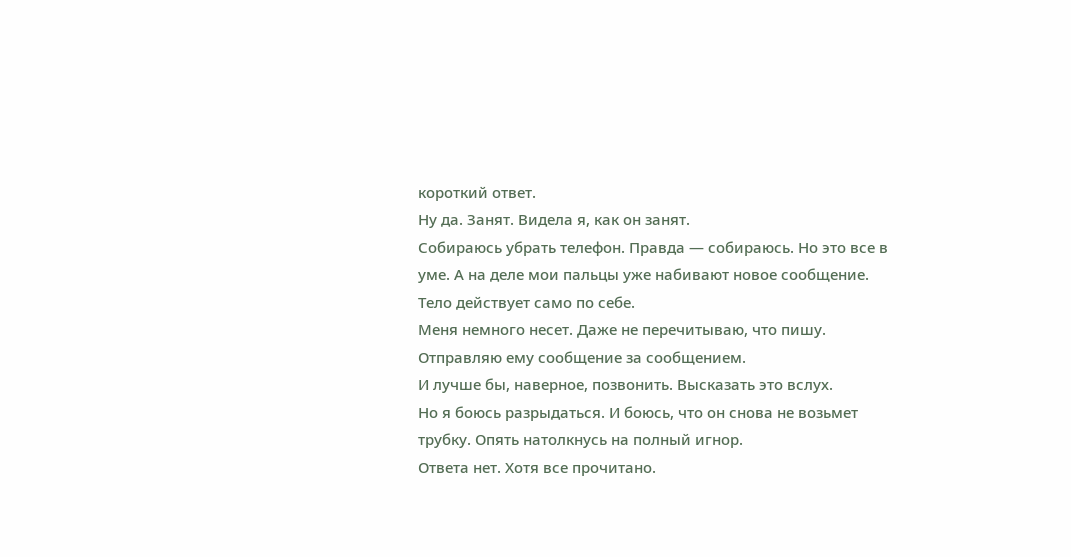короткий ответ.
Ну да. Занят. Видела я, как он занят.
Собираюсь убрать телефон. Правда — собираюсь. Но это все в уме. А на деле мои пальцы уже набивают новое сообщение. Тело действует само по себе.
Меня немного несет. Даже не перечитываю, что пишу. Отправляю ему сообщение за сообщением.
И лучше бы, наверное, позвонить. Высказать это вслух.
Но я боюсь разрыдаться. И боюсь, что он снова не возьмет трубку. Опять натолкнусь на полный игнор.
Ответа нет. Хотя все прочитано.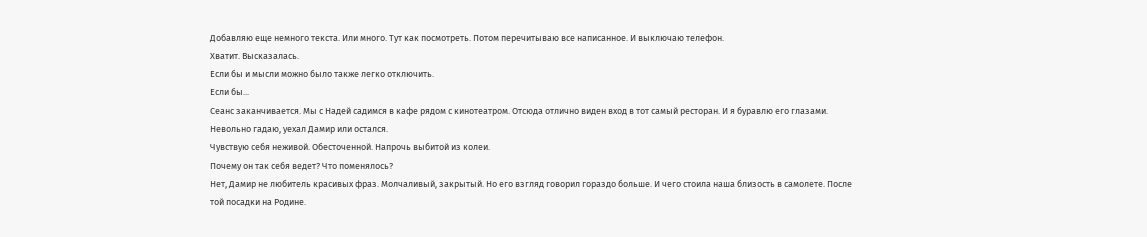Добавляю еще немного текста. Или много. Тут как посмотреть. Потом перечитываю все написанное. И выключаю телефон.
Хватит. Высказалась.
Если бы и мысли можно было также легко отключить.
Если бы...
Сеанс заканчивается. Мы с Надей садимся в кафе рядом с кинотеатром. Отсюда отлично виден вход в тот самый ресторан. И я буравлю его глазами. Невольно гадаю, уехал Дамир или остался.
Чувствую себя неживой. Обесточенной. Напрочь выбитой из колеи.
Почему он так себя ведет? Что поменялось?
Нет, Дамир не любитель красивых фраз. Молчаливый, закрытый. Но его взгляд говорил гораздо больше. И чего стоила наша близость в самолете. После той посадки на Родине.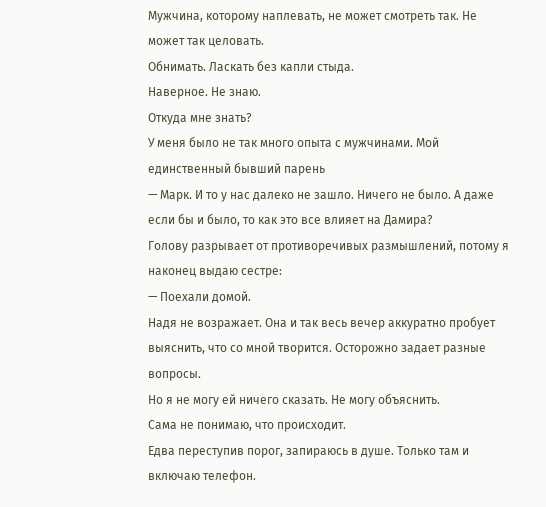Мужчина, которому наплевать, не может смотреть так. Не может так целовать.
Обнимать. Ласкать без капли стыда.
Наверное. Не знаю.
Откуда мне знать?
У меня было не так много опыта с мужчинами. Мой единственный бывший парень
— Марк. И то у нас далеко не зашло. Ничего не было. А даже если бы и было, то как это все влияет на Дамира?
Голову разрывает от противоречивых размышлений, потому я наконец выдаю сестре:
— Поехали домой.
Надя не возражает. Она и так весь вечер аккуратно пробует выяснить, что со мной творится. Осторожно задает разные вопросы.
Но я не могу ей ничего сказать. Не могу объяснить.
Сама не понимаю, что происходит.
Едва переступив порог, запираюсь в душе. Только там и включаю телефон.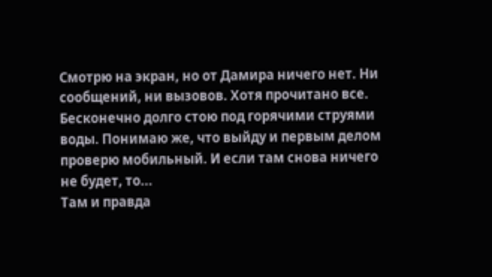Смотрю на экран, но от Дамира ничего нет. Ни сообщений, ни вызовов. Хотя прочитано все.
Бесконечно долго стою под горячими струями воды. Понимаю же, что выйду и первым делом проверю мобильный. И если там снова ничего не будет, то...
Там и правда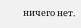ничего нет.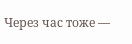Через час тоже —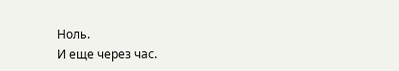Ноль.
И еще через час.